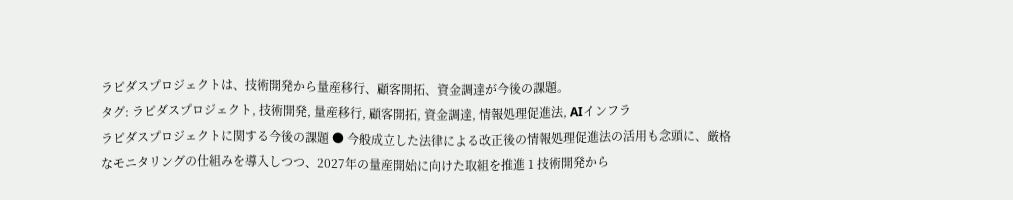ラピダスプロジェクトは、技術開発から量産移行、顧客開拓、資金調達が今後の課題。
タグ: ラピダスプロジェクト, 技術開発, 量産移行, 顧客開拓, 資金調達, 情報処理促進法, AIインフラ
ラピダスプロジェクトに関する今後の課題 ● 今般成立した法律による改正後の情報処理促進法の活用も念頭に、厳格なモニタリングの仕組みを導入しつつ、2027年の量産開始に向けた取組を推進 1 技術開発から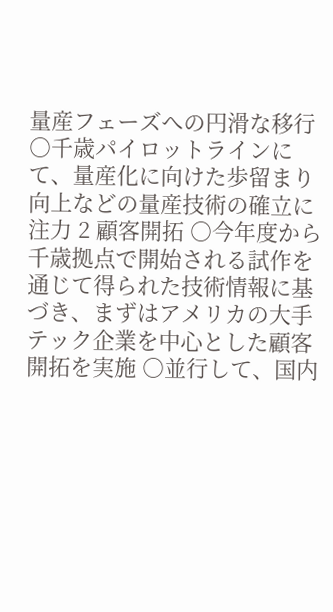量産フェーズへの円滑な移行 ○千歳パイロットラインにて、量産化に向けた歩留まり向上などの量産技術の確立に注力 2 顧客開拓 ○今年度から千歳拠点で開始される試作を通じて得られた技術情報に基づき、まずはアメリカの大手テック企業を中心とした顧客開拓を実施 ○並行して、国内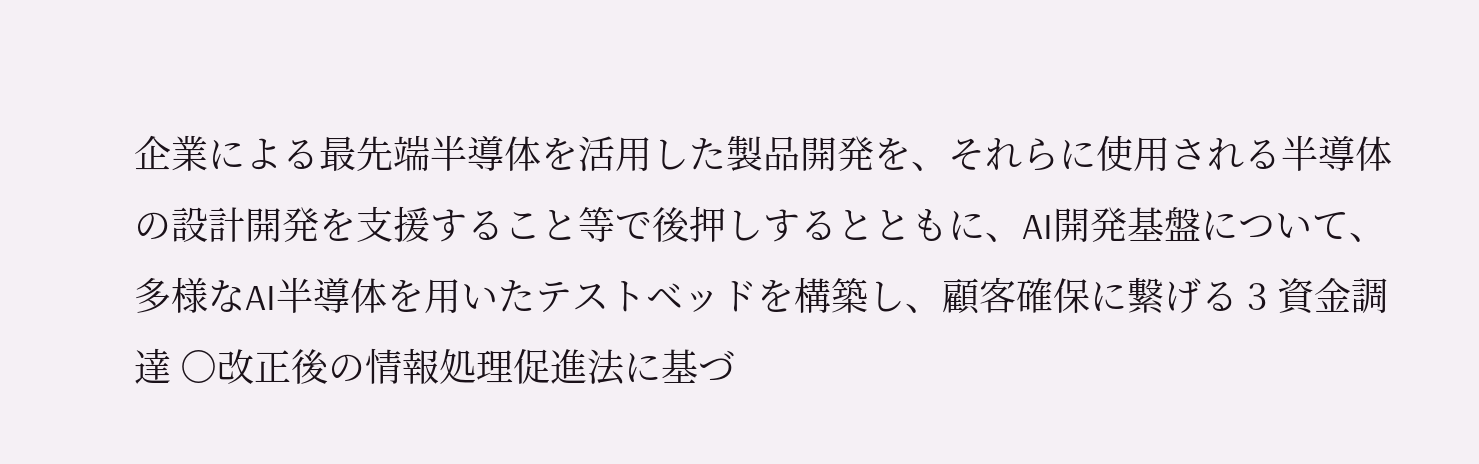企業による最先端半導体を活用した製品開発を、それらに使用される半導体の設計開発を支援すること等で後押しするとともに、AI開発基盤について、多様なAI半導体を用いたテストベッドを構築し、顧客確保に繋げる 3 資金調達 ○改正後の情報処理促進法に基づ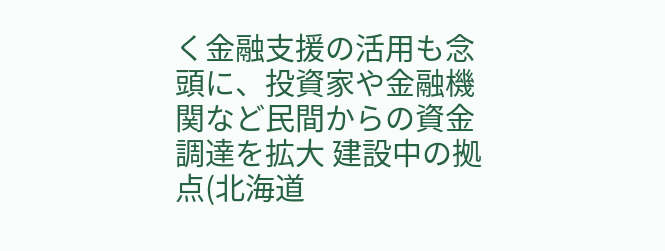く金融支援の活用も念頭に、投資家や金融機関など民間からの資金調達を拡大 建設中の拠点(北海道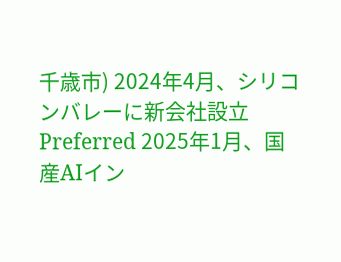千歳市) 2024年4月、シリコンバレーに新会社設立 Preferred 2025年1月、国産AIイン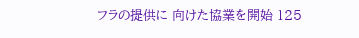フラの提供に 向けた協業を開始 125